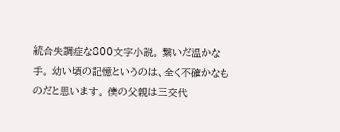統合失調症な800文字小説。 繋いだ温かな手。 幼い頃の記憶というのは、全く不確かなものだと思います。 僕の父親は三交代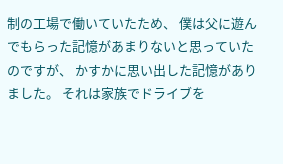制の工場で働いていたため、 僕は父に遊んでもらった記憶があまりないと思っていたのですが、 かすかに思い出した記憶がありました。 それは家族でドライブを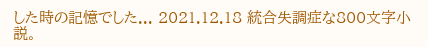した時の記憶でした... 2021.12.18 統合失調症な800文字小説。